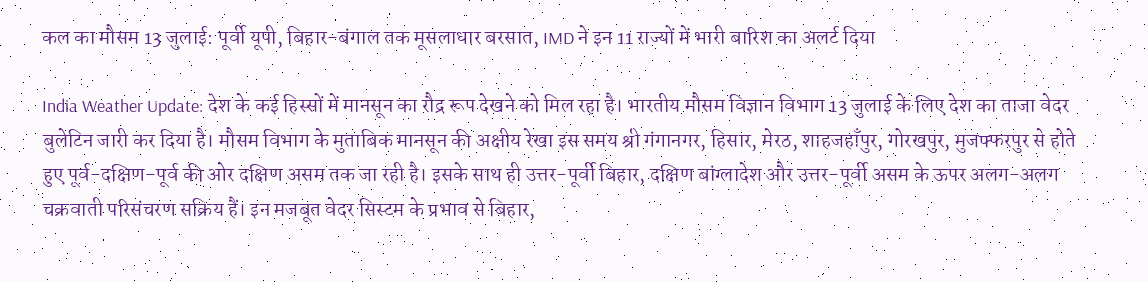कल का मौसम 13 जुलाई: पूर्वी यूपी, बिहार-बंगाल तक मूसलाधार बरसात, IMD ने इन 11 राज्यों में भारी बारिश का अलर्ट दिया

India Weather Update: देश के कई हिस्सों में मानसून का रौद्र रूप देखने को मिल रहा है। भारतीय मौसम विज्ञान विभाग 13 जुलाई के लिए देश का ताजा वेदर बुलेटिन जारी कर दिया है। मौसम विभाग के मुताबिक मानसून की अक्षीय रेखा इस समय श्री गंगानगर, हिसार, मेरठ, शाहजहाँपुर, गोरखपुर, मुजफ्फरपुर से होते हुए पूर्व-दक्षिण-पूर्व की ओर दक्षिण असम तक जा रही है। इसके साथ ही उत्तर-पूर्वी बिहार, दक्षिण बांग्लादेश और उत्तर-पूर्वी असम के ऊपर अलग-अलग चक्रवाती परिसंचरण सक्रिय हैं। इन मजबूत वेदर सिस्टम के प्रभाव से बिहार,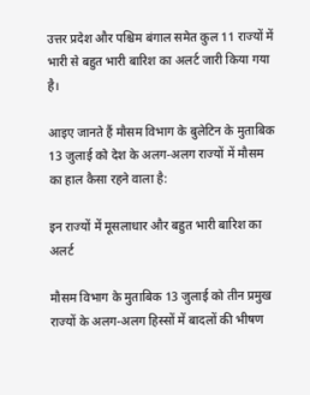उत्तर प्रदेश और पश्चिम बंगाल समेत कुल 11 राज्यों में भारी से बहुत भारी बारिश का अलर्ट जारी किया गया है।

आइए जानते हैं मौसम विभाग के बुलेटिन के मुताबिक 13 जुलाई को देश के अलग-अलग राज्यों में मौसम का हाल कैसा रहने वाला है:

इन राज्यों में मूसलाधार और बहुत भारी बारिश का अलर्ट

मौसम विभाग के मुताबिक 13 जुलाई को तीन प्रमुख राज्यों के अलग-अलग हिस्सों में बादलों की भीषण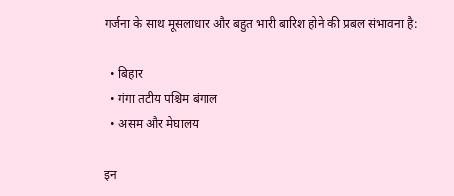गर्जना के साथ मूसलाधार और बहुत भारी बारिश होने की प्रबल संभावना है:

  • बिहार
  • गंगा तटीय पश्चिम बंगाल
  • असम और मेघालय

इन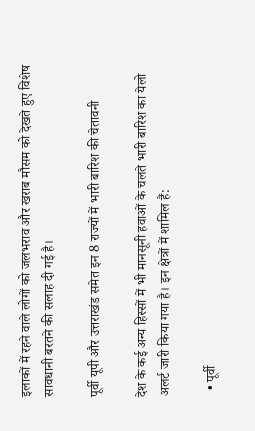इलाकों में रहने वाले लोगों को जलभराव और खराब मौसम को देखते हुए विशेष सावधानी बरतने की सलाह दी गई है।

पूर्वी यूपी और उत्तराखंड समेत इन 8 राज्यों में भारी बारिश की चेतावनी

देश के कई अन्य हिस्सों में भी मानसूनी हवाओं के चलते भारी बारिश का येलो अलर्ट जारी किया गया है। इन क्षेत्रों में शामिल हैं:

  • पूर्वी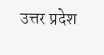उत्तर प्रदेश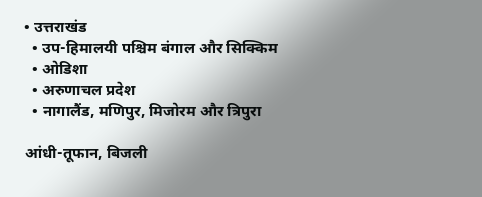• उत्तराखंड
  • उप-हिमालयी पश्चिम बंगाल और सिक्किम
  • ओडिशा
  • अरुणाचल प्रदेश
  • नागालैंड, मणिपुर, मिजोरम और त्रिपुरा

आंधी-तूफान, बिजली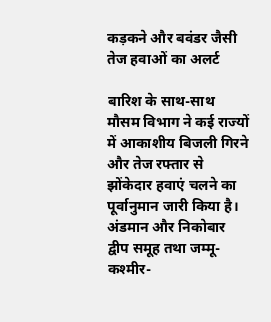कड़कने और बवंडर जैसी तेज हवाओं का अलर्ट

बारिश के साथ-साथ मौसम विभाग ने कई राज्यों में आकाशीय बिजली गिरने और तेज रफ्तार से झोंकेदार हवाएं चलने का पूर्वानुमान जारी किया है। अंडमान और निकोबार द्वीप समूह तथा जम्मू-कश्मीर-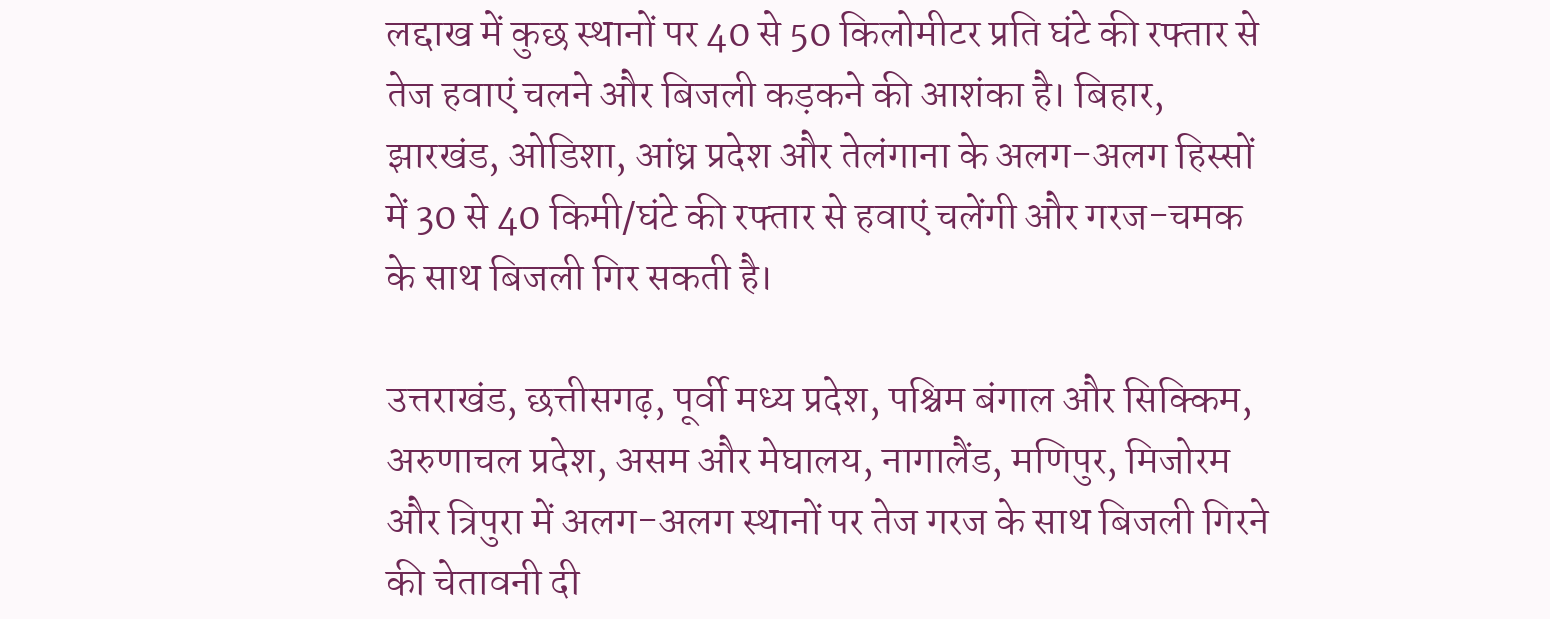लद्दाख में कुछ स्थानों पर 40 से 50 किलोमीटर प्रति घंटे की रफ्तार से तेज हवाएं चलने और बिजली कड़कने की आशंका है। बिहार, झारखंड, ओडिशा, आंध्र प्रदेश और तेलंगाना के अलग-अलग हिस्सों में 30 से 40 किमी/घंटे की रफ्तार से हवाएं चलेंगी और गरज-चमक के साथ बिजली गिर सकती है।

उत्तराखंड, छत्तीसगढ़, पूर्वी मध्य प्रदेश, पश्चिम बंगाल और सिक्किम, अरुणाचल प्रदेश, असम और मेघालय, नागालैंड, मणिपुर, मिजोरम और त्रिपुरा में अलग-अलग स्थानों पर तेज गरज के साथ बिजली गिरने की चेतावनी दी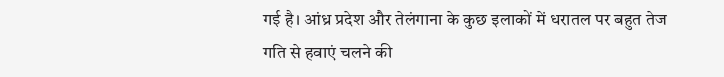गई है। आंध्र प्रदेश और तेलंगाना के कुछ इलाकों में धरातल पर बहुत तेज गति से हवाएं चलने की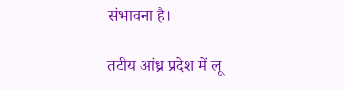संभावना है।

तटीय आंध्र प्रदेश में लू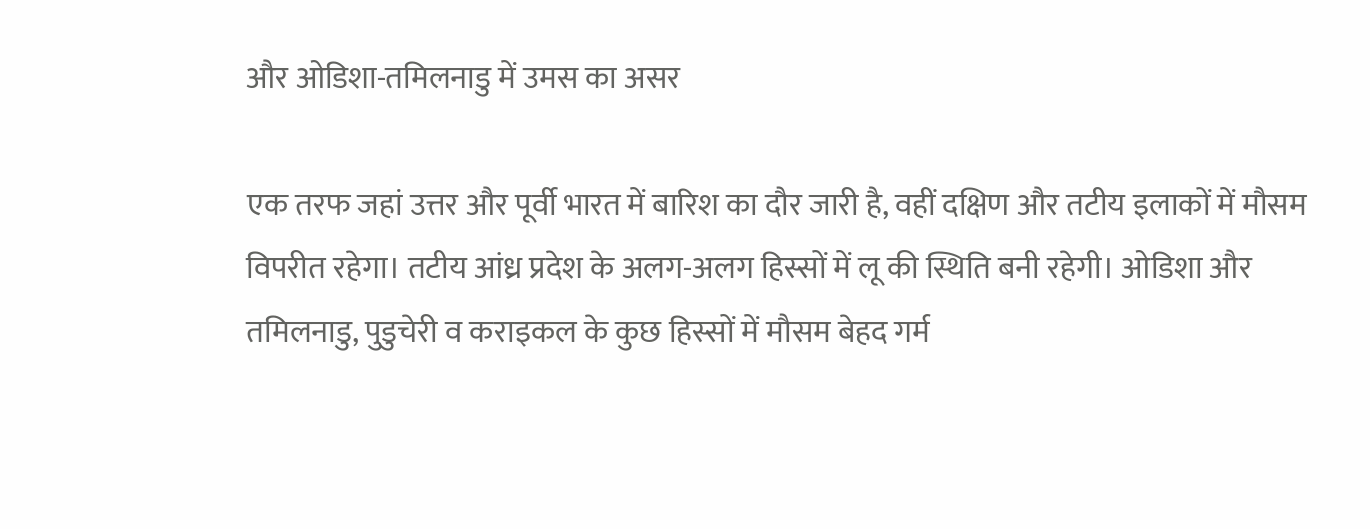और ओडिशा-तमिलनाडु में उमस का असर

एक तरफ जहां उत्तर और पूर्वी भारत में बारिश का दौर जारी है, वहीं दक्षिण और तटीय इलाकों में मौसम विपरीत रहेगा। तटीय आंध्र प्रदेश के अलग-अलग हिस्सों में लू की स्थिति बनी रहेगी। ओडिशा और तमिलनाडु, पुडुचेरी व कराइकल के कुछ हिस्सों में मौसम बेहद गर्म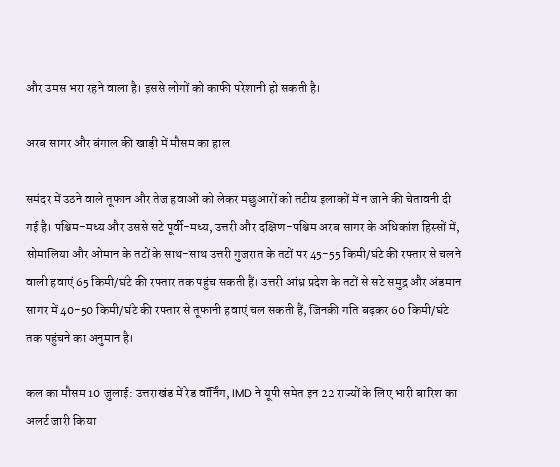और उमस भरा रहने वाला है। इससे लोगों को काफी परेशानी हो सकती है।

अरब सागर और बंगाल की खाड़ी में मौसम का हाल

समंदर में उठने वाले तूफान और तेज हवाओं को लेकर मछुआरों को तटीय इलाकों में न जाने की चेतावनी दी गई है। पश्चिम-मध्य और उससे सटे पूर्वी-मध्य, उत्तरी और दक्षिण-पश्चिम अरब सागर के अधिकांश हिस्सों में, सोमालिया और ओमान के तटों के साथ-साथ उत्तरी गुजरात के तटों पर 45-55 किमी/घंटे की रफ्तार से चलने वाली हवाएं 65 किमी/घंटे की रफ्तार तक पहुंच सकती हैं। उत्तरी आंध्र प्रदेश के तटों से सटे समुद्र और अंडमान सागर में 40-50 किमी/घंटे की रफ्तार से तूफानी हवाएं चल सकती हैं, जिनकी गति बढ़कर 60 किमी/घंटे तक पहुंचने का अनुमान है।

कल का मौसम 10 जुलाई: उत्तराखंड में रेड वॉर्निंग, IMD ने यूपी समेत इन 22 राज्यों के लिए भारी बारिश का अलर्ट जारी किया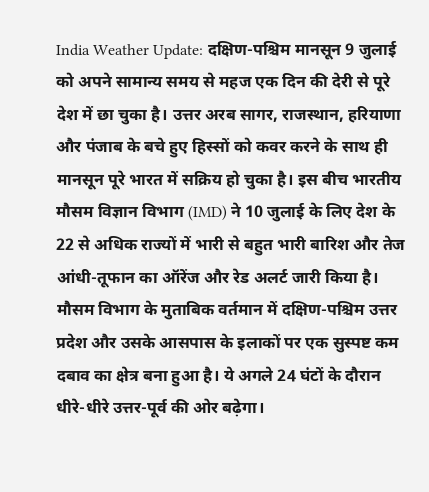India Weather Update: दक्षिण-पश्चिम मानसून 9 जुलाई को अपने सामान्य समय से महज एक दिन की देरी से पूरे देश में छा चुका है। उत्तर अरब सागर, राजस्थान, हरियाणा और पंजाब के बचे हुए हिस्सों को कवर करने के साथ ही मानसून पूरे भारत में सक्रिय हो चुका है। इस बीच भारतीय मौसम विज्ञान विभाग (IMD) ने 10 जुलाई के लिए देश के 22 से अधिक राज्यों में भारी से बहुत भारी बारिश और तेज आंधी-तूफान का ऑरेंज और रेड अलर्ट जारी किया है। मौसम विभाग के मुताबिक वर्तमान में दक्षिण-पश्चिम उत्तर प्रदेश और उसके आसपास के इलाकों पर एक सुस्पष्ट कम दबाव का क्षेत्र बना हुआ है। ये अगले 24 घंटों के दौरान धीरे-धीरे उत्तर-पूर्व की ओर बढ़ेगा।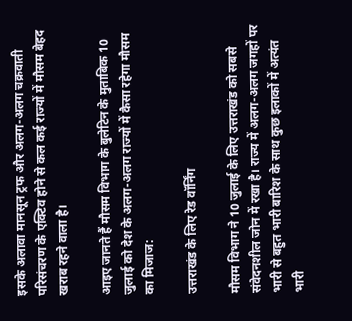इसके अलावा मानसून ट्रफ और अलग-अलग चक्रवाती परिसंचरण के एक्टिव होने से कल कई राज्यों में मौसम बेहद खराब रहने वाला है।

आइए जानते हैं मौसम विभाग के बुलेटिन के मुताबिक 10 जुलाई को देश के अलग-अलग राज्यों में कैसा रहेगा मौसम का मिजाज:

उत्तराखंड के लिए रेड वॉर्निंग

मौसम विभाग ने 10 जुलाई के लिए उत्तराखंड को सबसे संवेदनशील जोन में रखा है। राज्य में अलग-अलग जगहों पर भारी से बहुत भारी बारिश के साथ कुछ इलाकों में अत्यंत भारी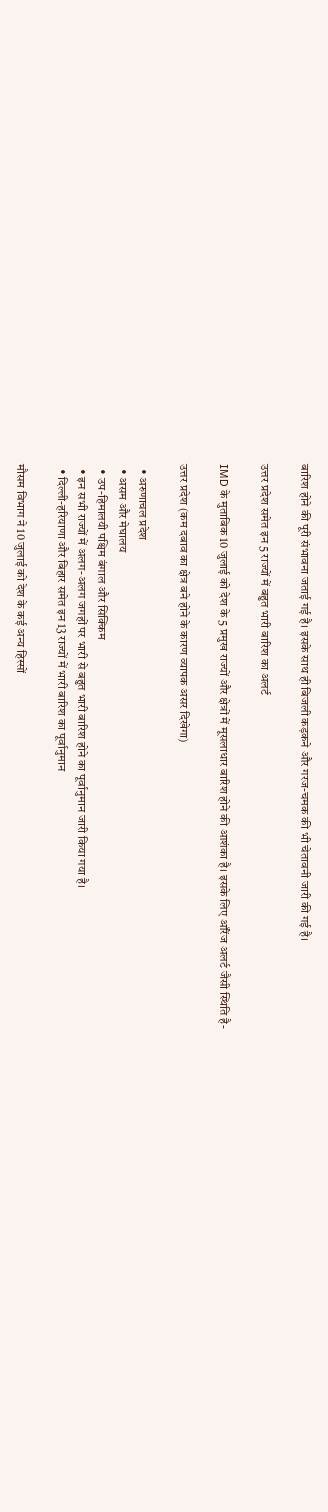बारिश होने की पूरी संभावना जताई गई है। इसके साथ ही बिजली कड़कने और गरज-चमक की भी चेतावनी जारी की गई है।

उत्तर प्रदेश समेत इन 5 राज्यों में बहुत भारी बारिश का अलर्ट

IMD के मुताबिक 10 जुलाई को देश के 5 प्रमुख राज्यों और क्षेत्रों में मूसलाधार बारिश होने की आशंका है। इसके लिए ऑरेंज अलर्ट जैसी स्थिति है-

उत्तर प्रदेश (कम दबाव का क्षेत्र बने होने के कारण व्यापक असर दिखेगा)

  • अरुणाचल प्रदेश
  • असम और मेघालय
  • उप-हिमालयी पश्चिम बंगाल और सिक्किम
  • इन सभी राज्यों में अलग-अलग जगहों पर भारी से बहुत भारी बारिश होने का पूर्वानुमान जारी किया गया है।
  • दिल्ली-हरियाणा और बिहार समेत इन 13 राज्यों में भारी बारिश का पूर्वानुमान

मौसम विभाग ने 10 जुलाई को देश के कई अन्य हिस्सों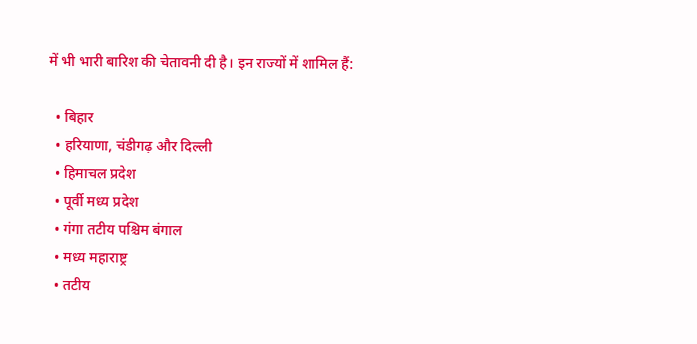में भी भारी बारिश की चेतावनी दी है। इन राज्यों में शामिल हैं:

  • बिहार
  • हरियाणा, चंडीगढ़ और दिल्ली
  • हिमाचल प्रदेश
  • पूर्वी मध्य प्रदेश
  • गंगा तटीय पश्चिम बंगाल
  • मध्य महाराष्ट्र
  • तटीय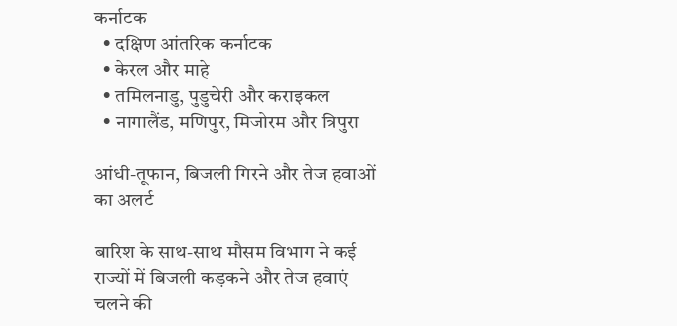कर्नाटक
  • दक्षिण आंतरिक कर्नाटक
  • केरल और माहे
  • तमिलनाडु, पुडुचेरी और कराइकल
  • नागालैंड, मणिपुर, मिजोरम और त्रिपुरा

आंधी-तूफान, बिजली गिरने और तेज हवाओं का अलर्ट

बारिश के साथ-साथ मौसम विभाग ने कई राज्यों में बिजली कड़कने और तेज हवाएं चलने की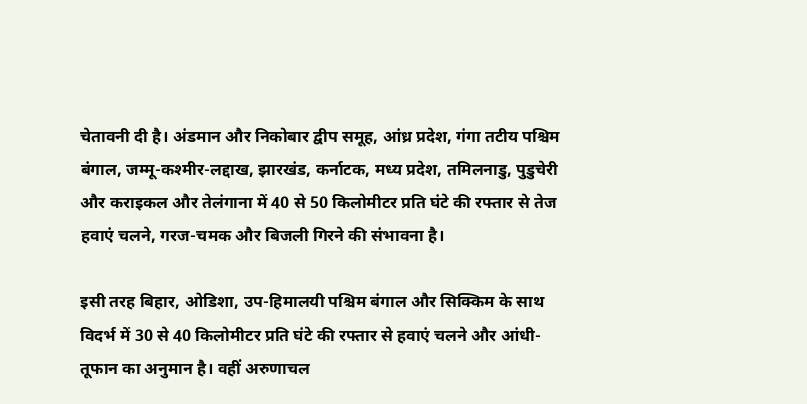चेतावनी दी है। अंडमान और निकोबार द्वीप समूह, आंध्र प्रदेश, गंगा तटीय पश्चिम बंगाल, जम्मू-कश्मीर-लद्दाख, झारखंड, कर्नाटक, मध्य प्रदेश, तमिलनाडु, पुडुचेरी और कराइकल और तेलंगाना में 40 से 50 किलोमीटर प्रति घंटे की रफ्तार से तेज हवाएं चलने, गरज-चमक और बिजली गिरने की संभावना है।

इसी तरह बिहार, ओडिशा, उप-हिमालयी पश्चिम बंगाल और सिक्किम के साथ विदर्भ में 30 से 40 किलोमीटर प्रति घंटे की रफ्तार से हवाएं चलने और आंधी-तूफान का अनुमान है। वहीं अरुणाचल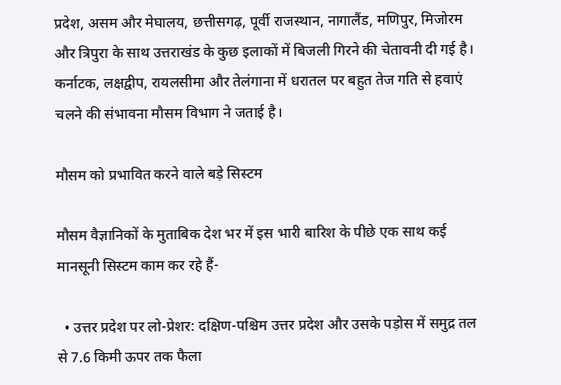प्रदेश, असम और मेघालय, छत्तीसगढ़, पूर्वी राजस्थान, नागालैंड, मणिपुर, मिजोरम और त्रिपुरा के साथ उत्तराखंड के कुछ इलाकों में बिजली गिरने की चेतावनी दी गई है। कर्नाटक, लक्षद्वीप, रायलसीमा और तेलंगाना में धरातल पर बहुत तेज गति से हवाएं चलने की संभावना मौसम विभाग ने जताई है।

मौसम को प्रभावित करने वाले बड़े सिस्टम

मौसम वैज्ञानिकों के मुताबिक देश भर में इस भारी बारिश के पीछे एक साथ कई मानसूनी सिस्टम काम कर रहे हैं-

  • उत्तर प्रदेश पर लो-प्रेशर: दक्षिण-पश्चिम उत्तर प्रदेश और उसके पड़ोस में समुद्र तल से 7.6 किमी ऊपर तक फैला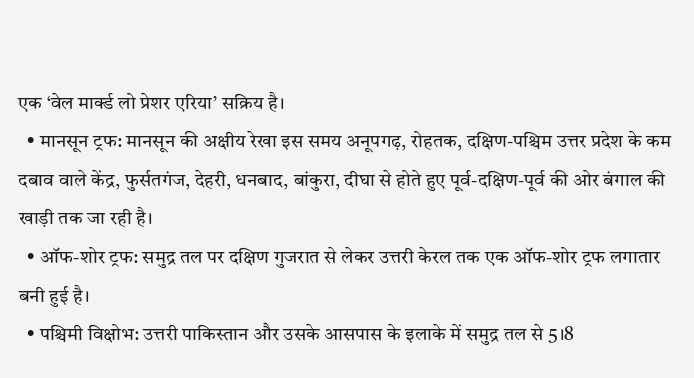एक ‘वेल मार्क्ड लो प्रेशर एरिया’ सक्रिय है।
  • मानसून ट्रफ: मानसून की अक्षीय रेखा इस समय अनूपगढ़, रोहतक, दक्षिण-पश्चिम उत्तर प्रदेश के कम दबाव वाले केंद्र, फुर्सतगंज, देहरी, धनबाद, बांकुरा, दीघा से होते हुए पूर्व-दक्षिण-पूर्व की ओर बंगाल की खाड़ी तक जा रही है।
  • ऑफ-शोर ट्रफ: समुद्र तल पर दक्षिण गुजरात से लेकर उत्तरी केरल तक एक ऑफ-शोर ट्रफ लगातार बनी हुई है।
  • पश्चिमी विक्षोभ: उत्तरी पाकिस्तान और उसके आसपास के इलाके में समुद्र तल से 5।8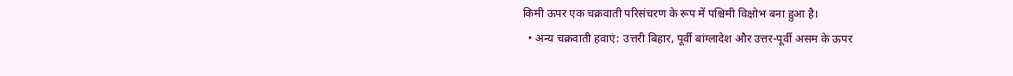किमी ऊपर एक चक्रवाती परिसंचरण के रूप में पश्चिमी विक्षोभ बना हुआ है।
  • अन्य चक्रवाती हवाएं: उत्तरी बिहार, पूर्वी बांग्लादेश और उत्तर-पूर्वी असम के ऊपर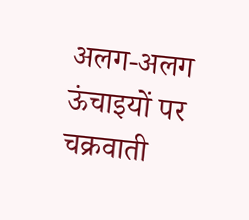अलग-अलग ऊंचाइयों पर चक्रवाती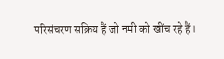परिसंचरण सक्रिय हैं जो नमी को खींच रहे हैं।